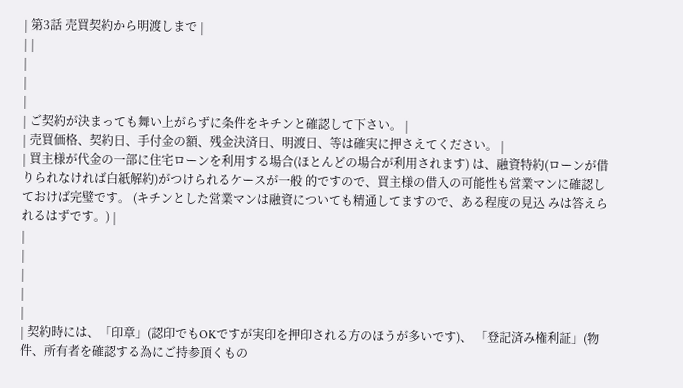| 第3話 売買契約から明渡しまで |
| |
|
|
|
| ご契約が決まっても舞い上がらずに条件をキチンと確認して下さい。 |
| 売買価格、契約日、手付金の額、残金決済日、明渡日、等は確実に押さえてください。 |
| 買主様が代金の一部に住宅ローンを利用する場合(ほとんどの場合が利用されます) は、融資特約(ローンが借りられなければ白紙解約)がつけられるケースが一般 的ですので、買主様の借入の可能性も営業マンに確認しておけば完璧です。 (キチンとした営業マンは融資についても精通してますので、ある程度の見込 みは答えられるはずです。) |
|
|
|
|
|
| 契約時には、「印章」(認印でもOKですが実印を押印される方のほうが多いです)、 「登記済み権利証」(物件、所有者を確認する為にご持参頂くもの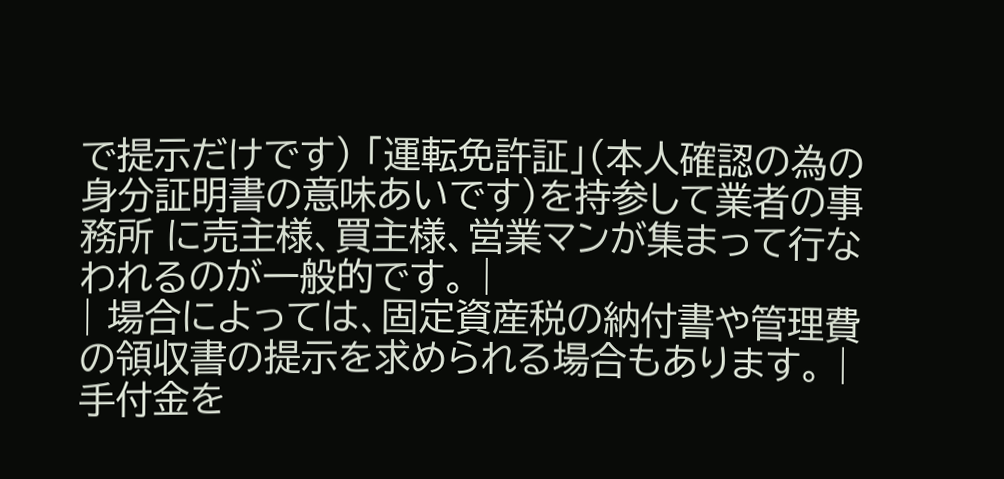で提示だけです) 「運転免許証」(本人確認の為の身分証明書の意味あいです)を持参して業者の事務所 に売主様、買主様、営業マンが集まって行なわれるのが一般的です。 |
| 場合によっては、固定資産税の納付書や管理費の領収書の提示を求められる場合もあります。 |
手付金を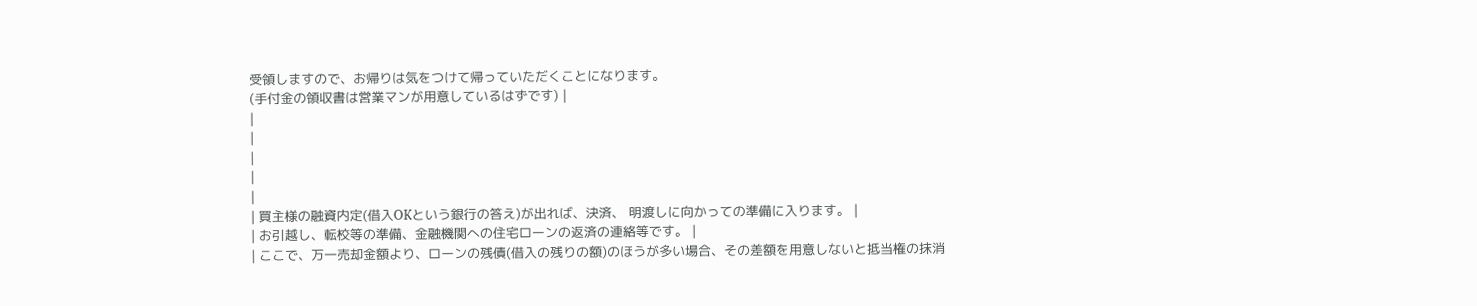受領しますので、お帰りは気をつけて帰っていただくことになります。
(手付金の領収書は営業マンが用意しているはずです) |
|
|
|
|
|
| 買主様の融資内定(借入OKという銀行の答え)が出れば、決済、 明渡しに向かっての準備に入ります。 |
| お引越し、転校等の準備、金融機関への住宅ローンの返済の連絡等です。 |
| ここで、万一売却金額より、ローンの残債(借入の残りの額)のほうが多い場合、その差額を用意しないと抵当権の抹消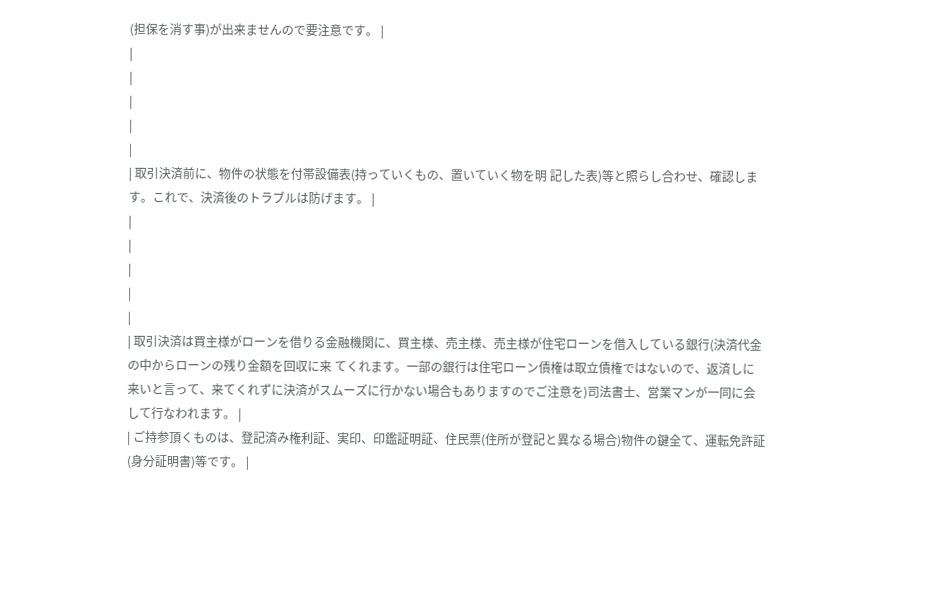(担保を消す事)が出来ませんので要注意です。 |
|
|
|
|
|
| 取引決済前に、物件の状態を付帯設備表(持っていくもの、置いていく物を明 記した表)等と照らし合わせ、確認します。これで、決済後のトラブルは防げます。 |
|
|
|
|
|
| 取引決済は買主様がローンを借りる金融機関に、買主様、売主様、売主様が住宅ローンを借入している銀行(決済代金の中からローンの残り金額を回収に来 てくれます。一部の銀行は住宅ローン債権は取立債権ではないので、返済しに 来いと言って、来てくれずに決済がスムーズに行かない場合もありますのでご注意を)司法書士、営業マンが一同に会して行なわれます。 |
| ご持参頂くものは、登記済み権利証、実印、印鑑証明証、住民票(住所が登記と異なる場合)物件の鍵全て、運転免許証(身分証明書)等です。 |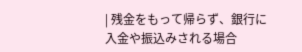| 残金をもって帰らず、銀行に入金や振込みされる場合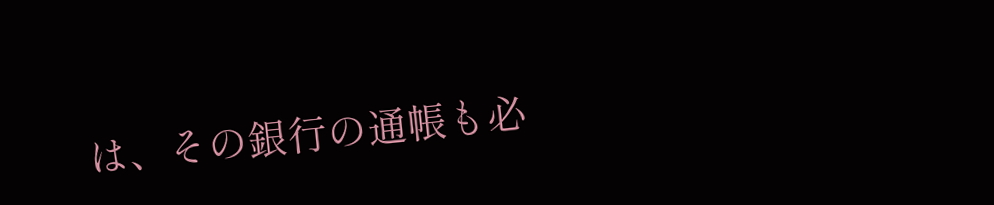は、その銀行の通帳も必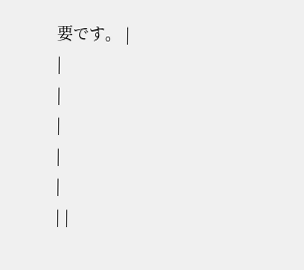要です。 |
|
|
|
|
|
| |